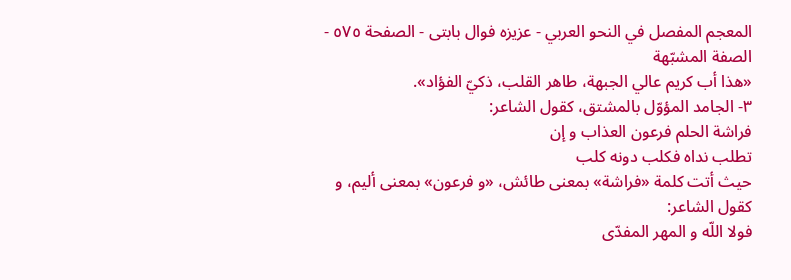المعجم المفصل في النحو العربي - عزیزه فوال بابتی - الصفحة ٥٧٥ - الصفة المشبّهة
«هذا أب كريم عالي الجبهة، طاهر القلب، ذكيّ الفؤاد».
٣- الجامد المؤوّل بالمشتق، كقول الشاعر:
فراشة الحلم فرعون العذاب و إن
تطلب نداه فكلب دونه كلب
حيث أتت كلمة «فراشة» بمعنى طائش، «و فرعون» بمعنى أليم، و كقول الشاعر:
فولا اللّه و المهر المفدّى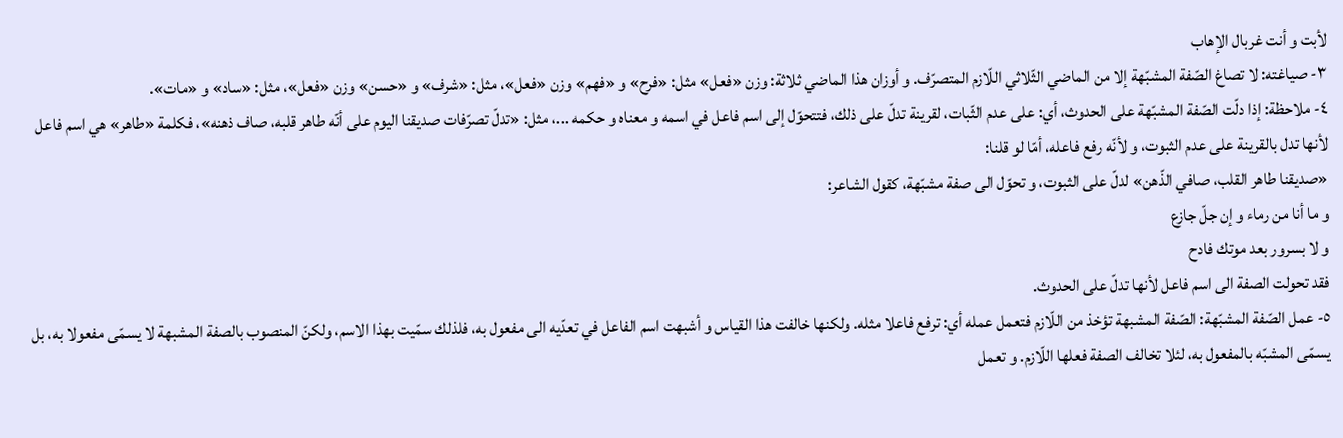لأبت و أنت غربال الإهاب
٣- صياغته: لا تصاغ الصّفة المشبّهة إلا من الماضي الثّلاثي اللّازم المتصرّف. و أوزان هذا الماضي ثلاثة: وزن «فعل» مثل: «فرح» و «فهم» وزن «فعل»، مثل: «شرف» و «حسن» وزن «فعل»، مثل: «ساد» و «مات».
٤- ملاحظة: إذا دلّت الصّفة المشبّهة على الحدوث، أي: على عدم الثّبات، لقرينة تدلّ على ذلك، فتتحوّل إلى اسم فاعل في اسمه و معناه و حكمه ...، مثل: «تدلّ تصرّفات صديقنا اليوم على أنّه طاهر قلبه، صاف ذهنه»، فكلمة «طاهر» هي اسم فاعل لأنها تدل بالقرينة على عدم الثبوت، و لأنّه رفع فاعله، أمّا لو قلنا:
«صديقنا طاهر القلب، صافي الذّهن» لدلّ على الثبوت، و تحوّل الى صفة مشبّهة، كقول الشاعر:
و ما أنا من رماء و إن جلّ جازع
و لا بسرور بعد موتك فادح
فقد تحولت الصفة الى اسم فاعل لأنها تدلّ على الحدوث.
٥- عمل الصّفة المشبّهة: الصّفة المشبهة تؤخذ من اللّازم فتعمل عمله أي: ترفع فاعلا مثله. ولكنها خالفت هذا القياس و أشبهت اسم الفاعل في تعدّيه الى مفعول به، فلذلك سمّيت بهذا الاسم، ولكنّ المنصوب بالصفة المشبهة لا يسمّى مفعولا به، بل يسمّى المشبّه بالمفعول به، لئلا تخالف الصفة فعلها اللّازم. و تعمل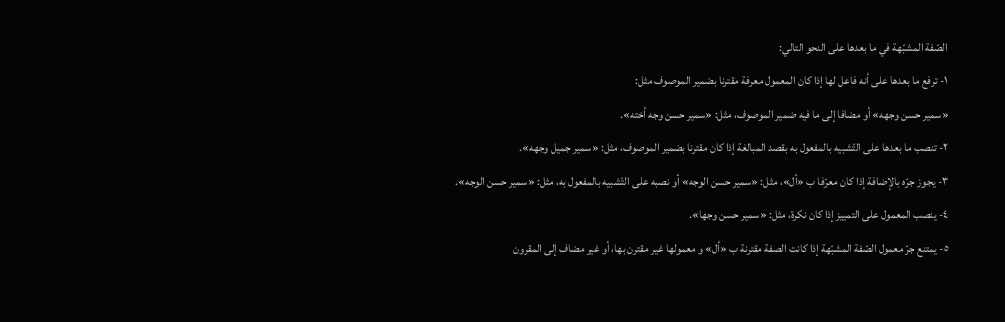الصّفة المشبّهة في ما بعدها على النحو التالي:
١- ترفع ما بعدها على أنه فاعل لها إذا كان المعمول معرفة مقترنا بضمير الموصوف مثل:
«سمير حسن وجهه» أو مضافا إلى ما فيه ضمير الموصوف، مثل: «سمير حسن وجه أخته».
٢- تنصب ما بعدها على التّشبيه بالمفعول به بقصد المبالغة إذا كان مقترنا بضمير الموصوف، مثل: «سمير جميل وجهه».
٣- يجوز جرّه بالإضافة إذا كان معرّفا ب «أل»، مثل: «سمير حسن الوجه» أو نصبه على التّشبيه بالمفعول به، مثل: «سمير حسن الوجه».
٤- ينصب المعمول على التمييز إذا كان نكرة، مثل: «سمير حسن وجها».
٥- يمتنع جرّ معمول الصّفة المشبّهة إذا كانت الصفة مقترنة ب «أل» و معمولها غير مقترن بها، أو غير مضاف إلى المقرون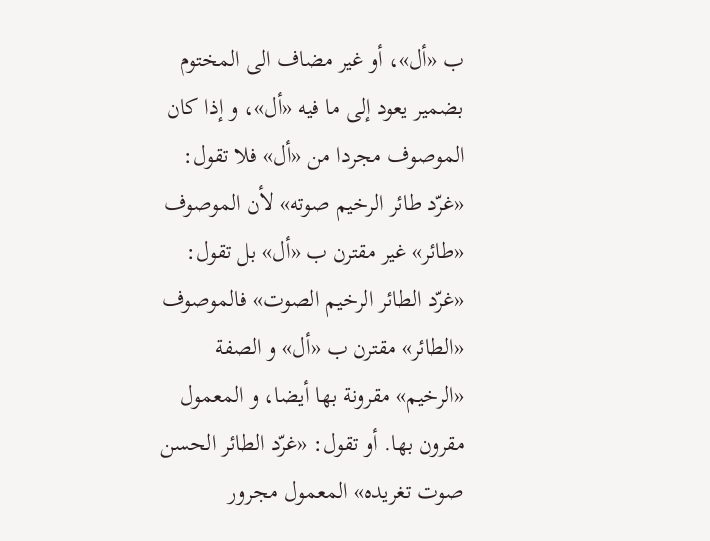ب «أل»، أو غير مضاف الى المختوم بضمير يعود إلى ما فيه «أل»، و إذا كان الموصوف مجردا من «أل» فلا تقول: «غرّد طائر الرخيم صوته» لأن الموصوف «طائر» غير مقترن ب «أل» بل تقول: «غرّد الطائر الرخيم الصوت» فالموصوف «الطائر» مقترن ب «أل» و الصفة «الرخيم» مقرونة بها أيضا، و المعمول مقرون بها. أو تقول: «غرّد الطائر الحسن صوت تغريده» المعمول مجرور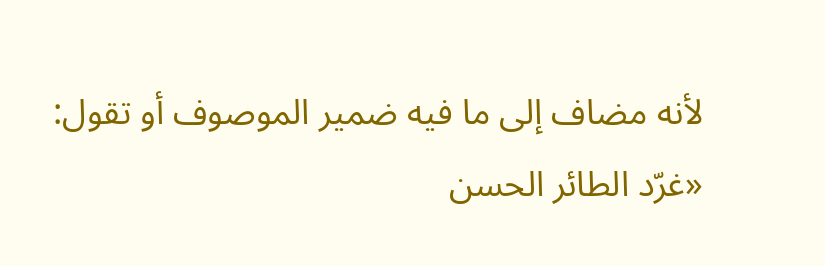لأنه مضاف إلى ما فيه ضمير الموصوف أو تقول: «غرّد الطائر الحسن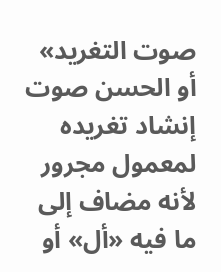صوت التغريد» أو الحسن صوت إنشاد تغريده لمعمول مجرور لأنه مضاف إلى ما فيه «أل» أو